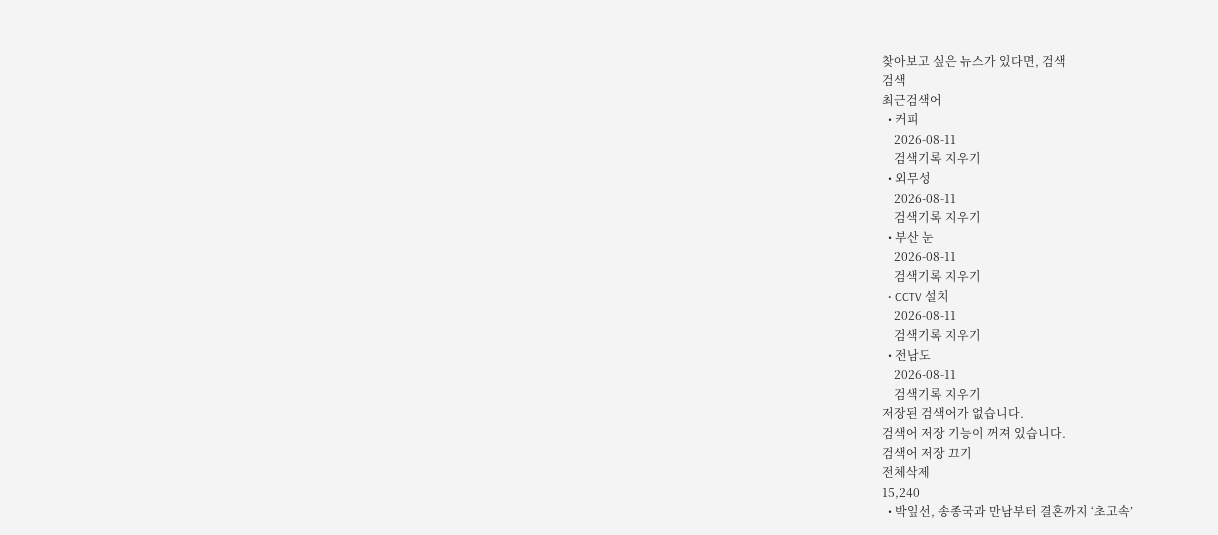찾아보고 싶은 뉴스가 있다면, 검색
검색
최근검색어
  • 커피
    2026-08-11
    검색기록 지우기
  • 외무성
    2026-08-11
    검색기록 지우기
  • 부산 눈
    2026-08-11
    검색기록 지우기
  • CCTV 설치
    2026-08-11
    검색기록 지우기
  • 전남도
    2026-08-11
    검색기록 지우기
저장된 검색어가 없습니다.
검색어 저장 기능이 꺼져 있습니다.
검색어 저장 끄기
전체삭제
15,240
  • 박잎선, 송종국과 만남부터 결혼까지 ‘초고속’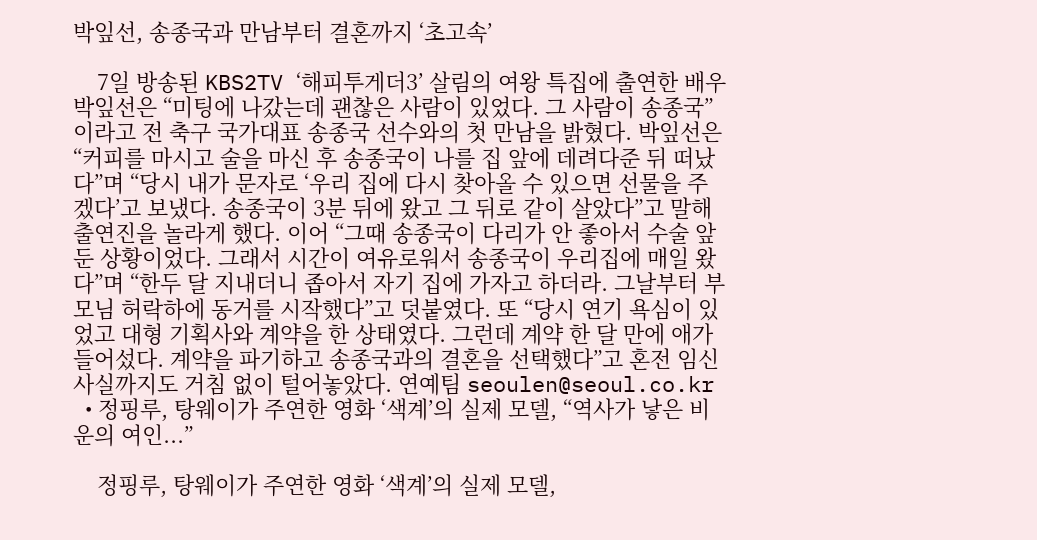박잎선, 송종국과 만남부터 결혼까지 ‘초고속’

    7일 방송된 KBS2TV ‘해피투게더3’ 살림의 여왕 특집에 출연한 배우 박잎선은 “미팅에 나갔는데 괜찮은 사람이 있었다. 그 사람이 송종국”이라고 전 축구 국가대표 송종국 선수와의 첫 만남을 밝혔다. 박잎선은 “커피를 마시고 술을 마신 후 송종국이 나를 집 앞에 데려다준 뒤 떠났다”며 “당시 내가 문자로 ‘우리 집에 다시 찾아올 수 있으면 선물을 주겠다’고 보냈다. 송종국이 3분 뒤에 왔고 그 뒤로 같이 살았다”고 말해 출연진을 놀라게 했다. 이어 “그때 송종국이 다리가 안 좋아서 수술 앞둔 상황이었다. 그래서 시간이 여유로워서 송종국이 우리집에 매일 왔다”며 “한두 달 지내더니 좁아서 자기 집에 가자고 하더라. 그날부터 부모님 허락하에 동거를 시작했다”고 덧붙였다. 또 “당시 연기 욕심이 있었고 대형 기획사와 계약을 한 상태였다. 그런데 계약 한 달 만에 애가 들어섰다. 계약을 파기하고 송종국과의 결혼을 선택했다”고 혼전 임신 사실까지도 거침 없이 털어놓았다. 연예팀 seoulen@seoul.co.kr
  • 정핑루, 탕웨이가 주연한 영화 ‘색계’의 실제 모델, “역사가 낳은 비운의 여인...”

    정핑루, 탕웨이가 주연한 영화 ‘색계’의 실제 모델,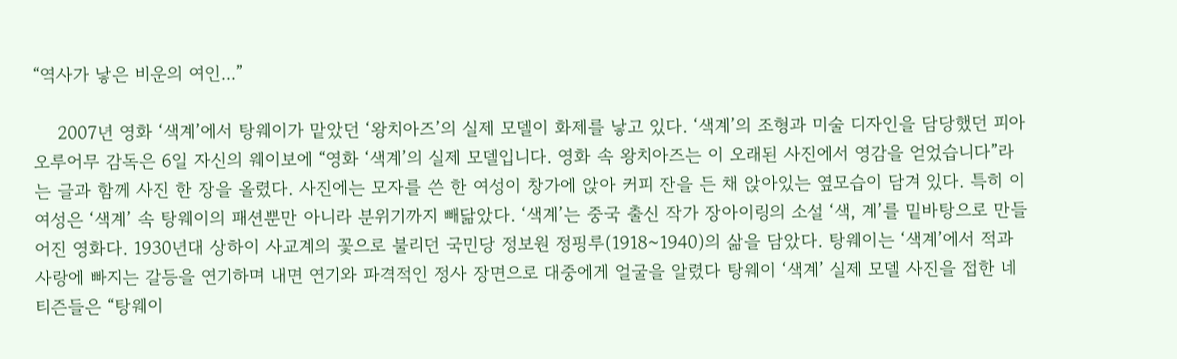“역사가 낳은 비운의 여인...”

    2007년 영화 ‘색계’에서 탕웨이가 맡았던 ‘왕치아즈’의 실제 모델이 화제를 낳고 있다. ‘색계’의 조형과 미술 디자인을 담당했던 피아오루어무 감독은 6일 자신의 웨이보에 “영화 ‘색계’의 실제 모델입니다. 영화 속 왕치아즈는 이 오래된 사진에서 영감을 얻었습니다”라는 글과 함께 사진 한 장을 올렸다. 사진에는 모자를 쓴 한 여성이 창가에 앉아 커피 잔을 든 채 앉아있는 옆모습이 담겨 있다. 특히 이 여성은 ‘색계’ 속 탕웨이의 패션뿐만 아니라 분위기까지 빼닮았다. ‘색계’는 중국 출신 작가 장아이링의 소설 ‘색, 계’를 밑바탕으로 만들어진 영화다. 1930년대 상하이 사교계의 꽃으로 불리던 국민당 정보원 정핑루(1918~1940)의 삶을 담았다. 탕웨이는 ‘색계’에서 적과 사랑에 빠지는 갈등을 연기하며 내면 연기와 파격적인 정사 장면으로 대중에게 얼굴을 알렸다 탕웨이 ‘색계’ 실제 모델 사진을 접한 네티즌들은 “탕웨이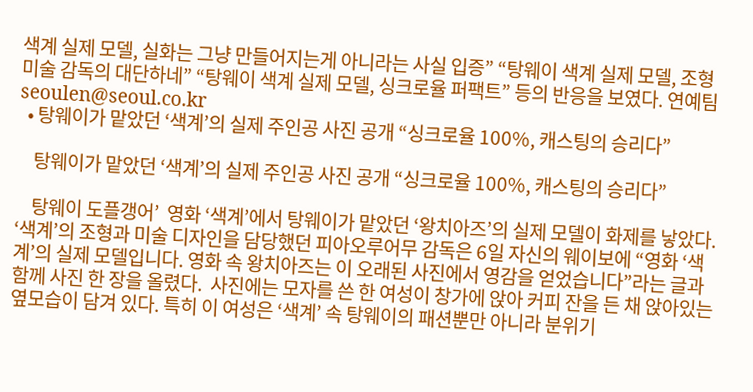색계 실제 모델, 실화는 그냥 만들어지는게 아니라는 사실 입증” “탕웨이 색계 실제 모델, 조형 미술 감독의 대단하네” “탕웨이 색계 실제 모델, 싱크로율 퍼팩트” 등의 반응을 보였다. 연예팀 seoulen@seoul.co.kr
  • 탕웨이가 맡았던 ‘색계’의 실제 주인공 사진 공개 “싱크로율 100%, 캐스팅의 승리다”

    탕웨이가 맡았던 ‘색계’의 실제 주인공 사진 공개 “싱크로율 100%, 캐스팅의 승리다”

    탕웨이 도플갱어’  영화 ‘색계’에서 탕웨이가 맡았던 ‘왕치아즈’의 실제 모델이 화제를 낳았다.  ‘색계’의 조형과 미술 디자인을 담당했던 피아오루어무 감독은 6일 자신의 웨이보에 “영화 ‘색계’의 실제 모델입니다. 영화 속 왕치아즈는 이 오래된 사진에서 영감을 얻었습니다”라는 글과 함께 사진 한 장을 올렸다.  사진에는 모자를 쓴 한 여성이 창가에 앉아 커피 잔을 든 채 앉아있는 옆모습이 담겨 있다. 특히 이 여성은 ‘색계’ 속 탕웨이의 패션뿐만 아니라 분위기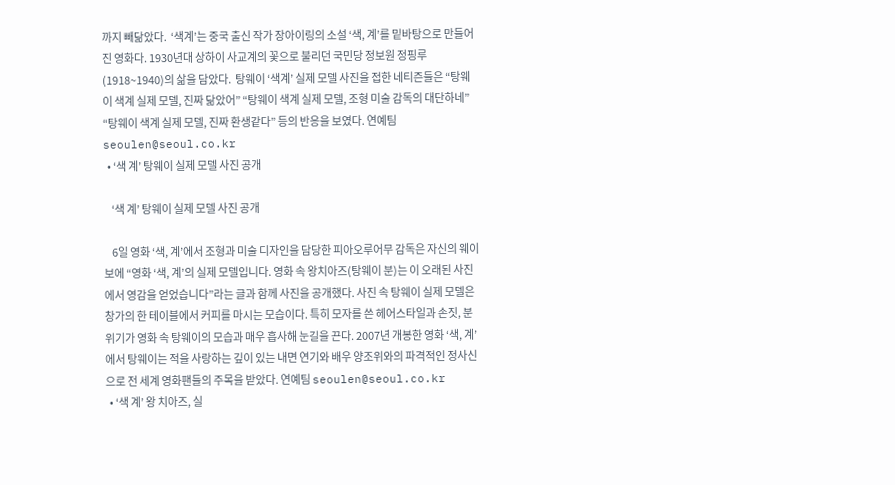까지 빼닮았다.  ‘색계’는 중국 출신 작가 장아이링의 소설 ‘색, 계’를 밑바탕으로 만들어진 영화다. 1930년대 상하이 사교계의 꽃으로 불리던 국민당 정보원 정핑루(1918~1940)의 삶을 담았다.  탕웨이 ‘색계’ 실제 모델 사진을 접한 네티즌들은 “탕웨이 색계 실제 모델, 진짜 닮았어” “탕웨이 색계 실제 모델, 조형 미술 감독의 대단하네” “탕웨이 색계 실제 모델, 진짜 환생같다” 등의 반응을 보였다. 연예팀 seoulen@seoul.co.kr
  • ‘색 계’ 탕웨이 실제 모델 사진 공개

    ‘색 계’ 탕웨이 실제 모델 사진 공개

    6일 영화 ‘색, 계’에서 조형과 미술 디자인을 담당한 피아오루어무 감독은 자신의 웨이보에 “영화 ‘색, 계’의 실제 모델입니다. 영화 속 왕치아즈(탕웨이 분)는 이 오래된 사진에서 영감을 얻었습니다”라는 글과 함께 사진을 공개했다. 사진 속 탕웨이 실제 모델은 창가의 한 테이블에서 커피를 마시는 모습이다. 특히 모자를 쓴 헤어스타일과 손짓, 분위기가 영화 속 탕웨이의 모습과 매우 흡사해 눈길을 끈다. 2007년 개봉한 영화 ‘색, 계’에서 탕웨이는 적을 사랑하는 깊이 있는 내면 연기와 배우 양조위와의 파격적인 정사신으로 전 세계 영화팬들의 주목을 받았다. 연예팀 seoulen@seoul.co.kr
  • ‘색 계’ 왕 치아즈, 실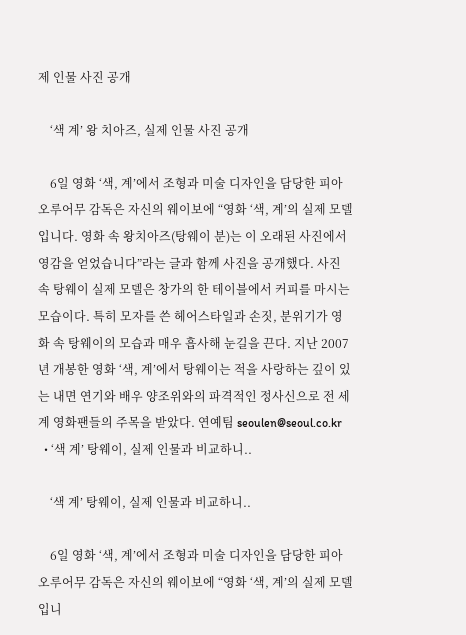제 인물 사진 공개

    ‘색 계’ 왕 치아즈, 실제 인물 사진 공개

    6일 영화 ‘색, 계’에서 조형과 미술 디자인을 담당한 피아오루어무 감독은 자신의 웨이보에 “영화 ‘색, 계’의 실제 모델입니다. 영화 속 왕치아즈(탕웨이 분)는 이 오래된 사진에서 영감을 얻었습니다”라는 글과 함께 사진을 공개했다. 사진 속 탕웨이 실제 모델은 창가의 한 테이블에서 커피를 마시는 모습이다. 특히 모자를 쓴 헤어스타일과 손짓, 분위기가 영화 속 탕웨이의 모습과 매우 흡사해 눈길을 끈다. 지난 2007년 개봉한 영화 ‘색, 계’에서 탕웨이는 적을 사랑하는 깊이 있는 내면 연기와 배우 양조위와의 파격적인 정사신으로 전 세계 영화팬들의 주목을 받았다. 연예팀 seoulen@seoul.co.kr
  • ‘색 계’ 탕웨이, 실제 인물과 비교하니..

    ‘색 계’ 탕웨이, 실제 인물과 비교하니..

    6일 영화 ‘색, 계’에서 조형과 미술 디자인을 담당한 피아오루어무 감독은 자신의 웨이보에 “영화 ‘색, 계’의 실제 모델입니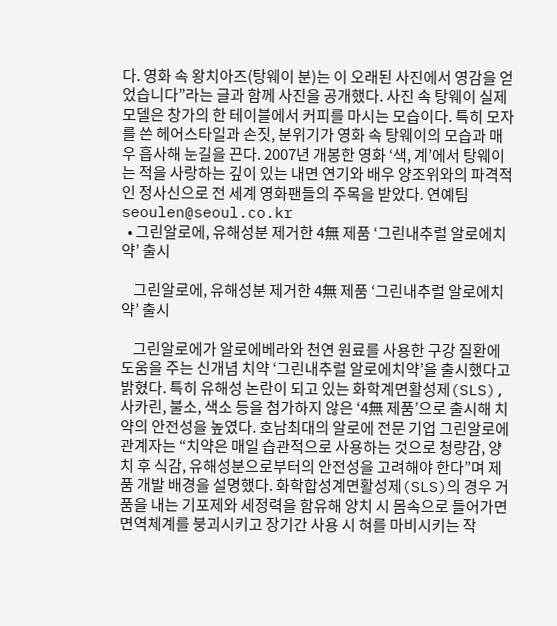다. 영화 속 왕치아즈(탕웨이 분)는 이 오래된 사진에서 영감을 얻었습니다”라는 글과 함께 사진을 공개했다. 사진 속 탕웨이 실제 모델은 창가의 한 테이블에서 커피를 마시는 모습이다. 특히 모자를 쓴 헤어스타일과 손짓, 분위기가 영화 속 탕웨이의 모습과 매우 흡사해 눈길을 끈다. 2007년 개봉한 영화 ‘색, 계’에서 탕웨이는 적을 사랑하는 깊이 있는 내면 연기와 배우 양조위와의 파격적인 정사신으로 전 세계 영화팬들의 주목을 받았다. 연예팀 seoulen@seoul.co.kr
  • 그린알로에, 유해성분 제거한 4無 제품 ‘그린내추럴 알로에치약’ 출시

    그린알로에, 유해성분 제거한 4無 제품 ‘그린내추럴 알로에치약’ 출시

    그린알로에가 알로에베라와 천연 원료를 사용한 구강 질환에 도움을 주는 신개념 치약 ‘그린내추럴 알로에치약’을 출시했다고 밝혔다. 특히 유해성 논란이 되고 있는 화학계면활성제(SLS), 사카린, 불소, 색소 등을 첨가하지 않은 ‘4無 제품’으로 출시해 치약의 안전성을 높였다. 호남최대의 알로에 전문 기업 그린알로에 관계자는 “치약은 매일 습관적으로 사용하는 것으로 청량감, 양치 후 식감, 유해성분으로부터의 안전성을 고려해야 한다”며 제품 개발 배경을 설명했다. 화학합성계면활성제(SLS)의 경우 거품을 내는 기포제와 세정력을 함유해 양치 시 몸속으로 들어가면 면역체계를 붕괴시키고 장기간 사용 시 혀를 마비시키는 작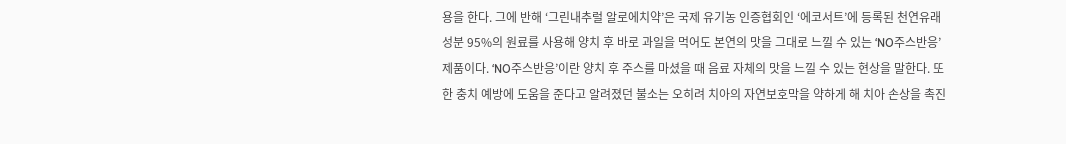용을 한다. 그에 반해 ‘그린내추럴 알로에치약’은 국제 유기농 인증협회인 ‘에코서트’에 등록된 천연유래성분 95%의 원료를 사용해 양치 후 바로 과일을 먹어도 본연의 맛을 그대로 느낄 수 있는 ‘NO주스반응’제품이다. ‘NO주스반응’이란 양치 후 주스를 마셨을 때 음료 자체의 맛을 느낄 수 있는 현상을 말한다. 또한 충치 예방에 도움을 준다고 알려졌던 불소는 오히려 치아의 자연보호막을 약하게 해 치아 손상을 촉진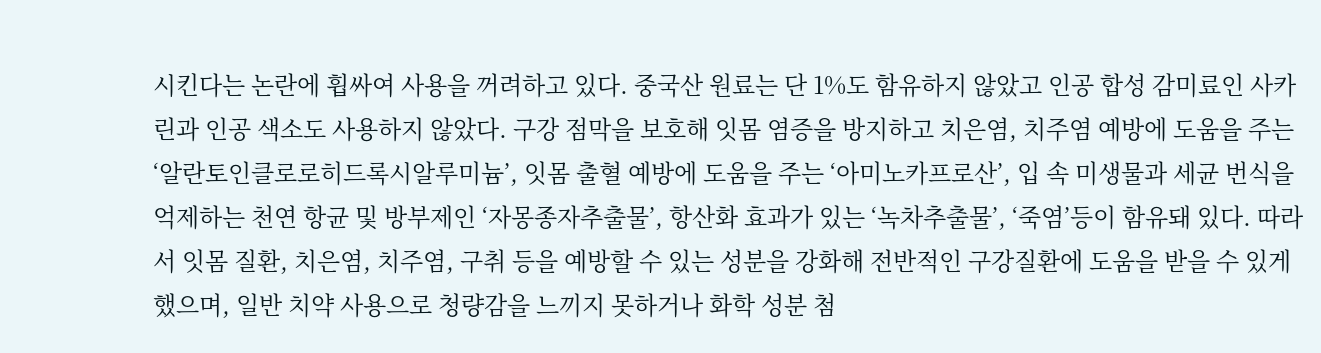시킨다는 논란에 휩싸여 사용을 꺼려하고 있다. 중국산 원료는 단 1%도 함유하지 않았고 인공 합성 감미료인 사카린과 인공 색소도 사용하지 않았다. 구강 점막을 보호해 잇몸 염증을 방지하고 치은염, 치주염 예방에 도움을 주는 ‘알란토인클로로히드록시알루미늄’, 잇몸 출혈 예방에 도움을 주는 ‘아미노카프로산’, 입 속 미생물과 세균 번식을 억제하는 천연 항균 및 방부제인 ‘자몽종자추출물’, 항산화 효과가 있는 ‘녹차추출물’, ‘죽염’등이 함유돼 있다. 따라서 잇몸 질환, 치은염, 치주염, 구취 등을 예방할 수 있는 성분을 강화해 전반적인 구강질환에 도움을 받을 수 있게 했으며, 일반 치약 사용으로 청량감을 느끼지 못하거나 화학 성분 첨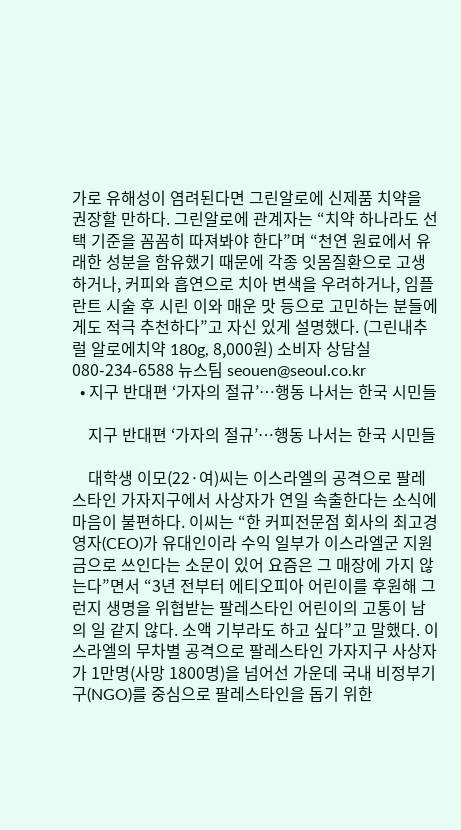가로 유해성이 염려된다면 그린알로에 신제품 치약을 권장할 만하다. 그린알로에 관계자는 “치약 하나라도 선택 기준을 꼼꼼히 따져봐야 한다”며 “천연 원료에서 유래한 성분을 함유했기 때문에 각종 잇몸질환으로 고생하거나, 커피와 흡연으로 치아 변색을 우려하거나, 임플란트 시술 후 시린 이와 매운 맛 등으로 고민하는 분들에게도 적극 추천하다”고 자신 있게 설명했다. (그린내추럴 알로에치약 180g, 8,000원) 소비자 상담실 080-234-6588 뉴스팀 seouen@seoul.co.kr
  • 지구 반대편 ‘가자의 절규’…행동 나서는 한국 시민들

    지구 반대편 ‘가자의 절규’…행동 나서는 한국 시민들

    대학생 이모(22·여)씨는 이스라엘의 공격으로 팔레스타인 가자지구에서 사상자가 연일 속출한다는 소식에 마음이 불편하다. 이씨는 “한 커피전문점 회사의 최고경영자(CEO)가 유대인이라 수익 일부가 이스라엘군 지원금으로 쓰인다는 소문이 있어 요즘은 그 매장에 가지 않는다”면서 “3년 전부터 에티오피아 어린이를 후원해 그런지 생명을 위협받는 팔레스타인 어린이의 고통이 남의 일 같지 않다. 소액 기부라도 하고 싶다”고 말했다. 이스라엘의 무차별 공격으로 팔레스타인 가자지구 사상자가 1만명(사망 1800명)을 넘어선 가운데 국내 비정부기구(NGO)를 중심으로 팔레스타인을 돕기 위한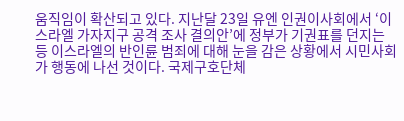움직임이 확산되고 있다. 지난달 23일 유엔 인권이사회에서 ‘이스라엘 가자지구 공격 조사 결의안’에 정부가 기권표를 던지는 등 이스라엘의 반인륜 범죄에 대해 눈을 감은 상황에서 시민사회가 행동에 나선 것이다. 국제구호단체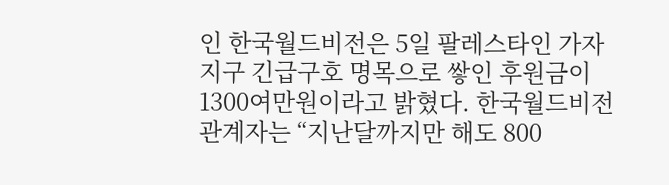인 한국월드비전은 5일 팔레스타인 가자지구 긴급구호 명목으로 쌓인 후원금이 1300여만원이라고 밝혔다. 한국월드비전 관계자는 “지난달까지만 해도 800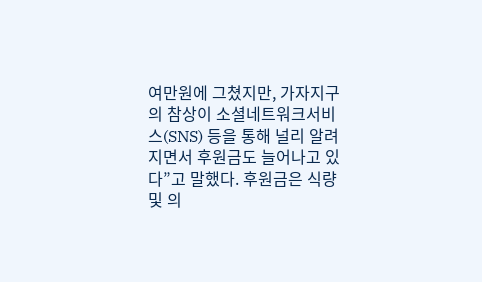여만원에 그쳤지만, 가자지구의 참상이 소셜네트워크서비스(SNS) 등을 통해 널리 알려지면서 후원금도 늘어나고 있다”고 말했다. 후원금은 식량 및 의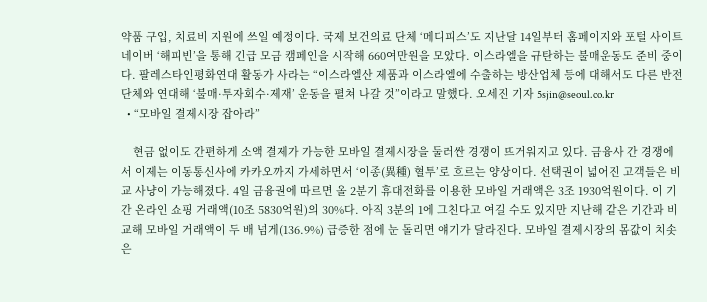약품 구입, 치료비 지원에 쓰일 예정이다. 국제 보건의료 단체 ‘메디피스’도 지난달 14일부터 홈페이지와 포털 사이트 네이버 ‘해피빈’을 통해 긴급 모금 캠페인을 시작해 660여만원을 모았다. 이스라엘을 규탄하는 불매운동도 준비 중이다. 팔레스타인평화연대 활동가 사라는 “이스라엘산 제품과 이스라엘에 수출하는 방산업체 등에 대해서도 다른 반전단체와 연대해 ‘불매·투자회수·제재’ 운동을 펼쳐 나갈 것”이라고 말했다. 오세진 기자 5sjin@seoul.co.kr
  • “모바일 결제시장 잡아라”

    현금 없이도 간편하게 소액 결제가 가능한 모바일 결제시장을 둘러싼 경쟁이 뜨거워지고 있다. 금융사 간 경쟁에서 이제는 이동통신사에 카카오까지 가세하면서 ‘이종(異種) 혈투’로 흐르는 양상이다. 선택권이 넓어진 고객들은 비교 사냥이 가능해졌다. 4일 금융권에 따르면 올 2분기 휴대전화를 이용한 모바일 거래액은 3조 1930억원이다. 이 기간 온라인 쇼핑 거래액(10조 5830억원)의 30%다. 아직 3분의 1에 그친다고 여길 수도 있지만 지난해 같은 기간과 비교해 모바일 거래액이 두 배 넘게(136.9%) 급증한 점에 눈 돌리면 얘기가 달라진다. 모바일 결제시장의 몸값이 치솟은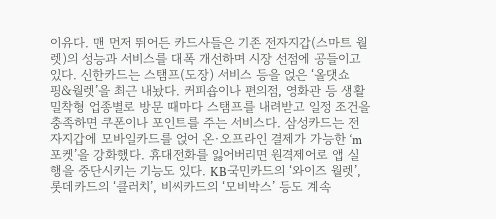이유다. 맨 먼저 뛰어든 카드사들은 기존 전자지갑(스마트 월렛)의 성능과 서비스를 대폭 개선하며 시장 선점에 공들이고 있다. 신한카드는 스탬프(도장) 서비스 등을 얹은 ‘올댓쇼핑&월렛’을 최근 내놨다. 커피숍이나 편의점, 영화관 등 생활밀착형 업종별로 방문 때마다 스탬프를 내려받고 일정 조건을 충족하면 쿠폰이나 포인트를 주는 서비스다. 삼성카드는 전자지갑에 모바일카드를 얹어 온·오프라인 결제가 가능한 ‘m포켓’을 강화했다. 휴대전화를 잃어버리면 원격제어로 앱 실행을 중단시키는 기능도 있다. KB국민카드의 ‘와이즈 월렛’, 롯데카드의 ‘클러치’, 비씨카드의 ‘모비박스’ 등도 계속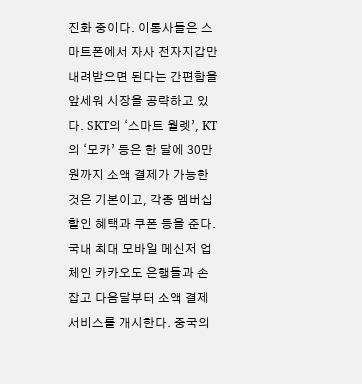진화 중이다. 이통사들은 스마트폰에서 자사 전자지갑만 내려받으면 된다는 간편함을 앞세워 시장을 공략하고 있다. SKT의 ‘스마트 월렛’, KT의 ‘모카’ 등은 한 달에 30만원까지 소액 결제가 가능한 것은 기본이고, 각종 멤버십 할인 혜택과 쿠폰 등을 준다. 국내 최대 모바일 메신저 업체인 카카오도 은행들과 손잡고 다음달부터 소액 결제 서비스를 개시한다. 중국의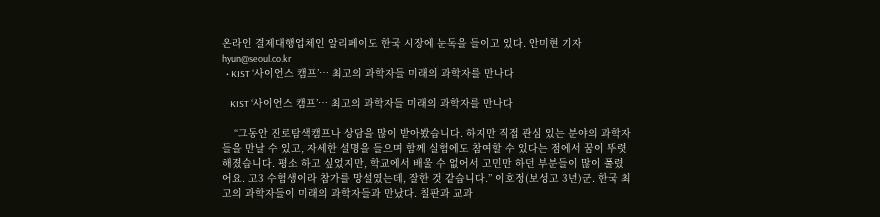온라인 결제대행업체인 알리페이도 한국 시장에 눈독을 들이고 있다. 안미현 기자 hyun@seoul.co.kr
  • KIST ‘사이언스 캠프’… 최고의 과학자들 미래의 과학자를 만나다

    KIST ‘사이언스 캠프’… 최고의 과학자들 미래의 과학자를 만나다

    “그동안 진로탐색캠프나 상담을 많이 받아봤습니다. 하지만 직접 관심 있는 분야의 과학자들을 만날 수 있고, 자세한 설명을 들으며 함께 실험에도 참여할 수 있다는 점에서 꿈이 뚜렷해졌습니다. 평소 하고 싶었지만, 학교에서 배울 수 없어서 고민만 하던 부분들이 많이 풀렸어요. 고3 수험생이라 참가를 망설였는데, 잘한 것 같습니다.” 이호정(보성고 3년)군. 한국 최고의 과학자들이 미래의 과학자들과 만났다. 칠판과 교과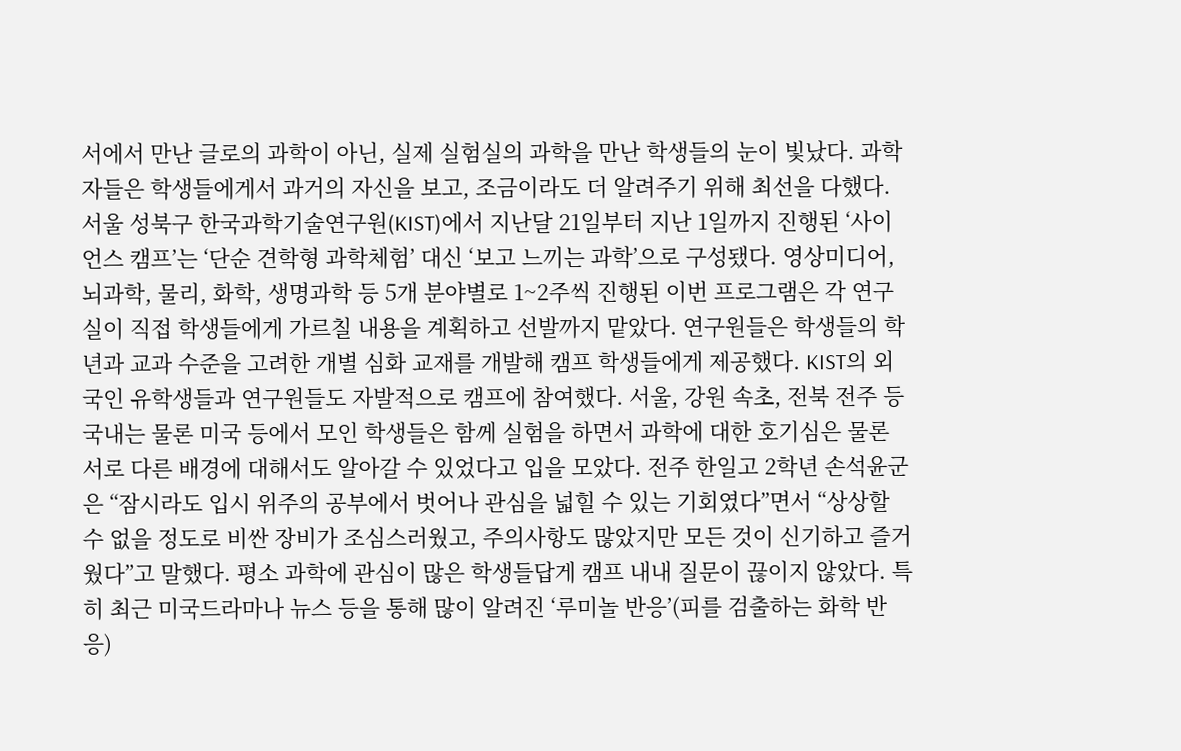서에서 만난 글로의 과학이 아닌, 실제 실험실의 과학을 만난 학생들의 눈이 빛났다. 과학자들은 학생들에게서 과거의 자신을 보고, 조금이라도 더 알려주기 위해 최선을 다했다. 서울 성북구 한국과학기술연구원(KIST)에서 지난달 21일부터 지난 1일까지 진행된 ‘사이언스 캠프’는 ‘단순 견학형 과학체험’ 대신 ‘보고 느끼는 과학’으로 구성됐다. 영상미디어, 뇌과학, 물리, 화학, 생명과학 등 5개 분야별로 1~2주씩 진행된 이번 프로그램은 각 연구실이 직접 학생들에게 가르칠 내용을 계획하고 선발까지 맡았다. 연구원들은 학생들의 학년과 교과 수준을 고려한 개별 심화 교재를 개발해 캠프 학생들에게 제공했다. KIST의 외국인 유학생들과 연구원들도 자발적으로 캠프에 참여했다. 서울, 강원 속초, 전북 전주 등 국내는 물론 미국 등에서 모인 학생들은 함께 실험을 하면서 과학에 대한 호기심은 물론 서로 다른 배경에 대해서도 알아갈 수 있었다고 입을 모았다. 전주 한일고 2학년 손석윤군은 “잠시라도 입시 위주의 공부에서 벗어나 관심을 넓힐 수 있는 기회였다”면서 “상상할 수 없을 정도로 비싼 장비가 조심스러웠고, 주의사항도 많았지만 모든 것이 신기하고 즐거웠다”고 말했다. 평소 과학에 관심이 많은 학생들답게 캠프 내내 질문이 끊이지 않았다. 특히 최근 미국드라마나 뉴스 등을 통해 많이 알려진 ‘루미놀 반응’(피를 검출하는 화학 반응)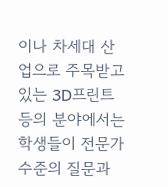이나 차세대 산업으로 주목받고 있는 3D프린트 등의 분야에서는 학생들이 전문가 수준의 질문과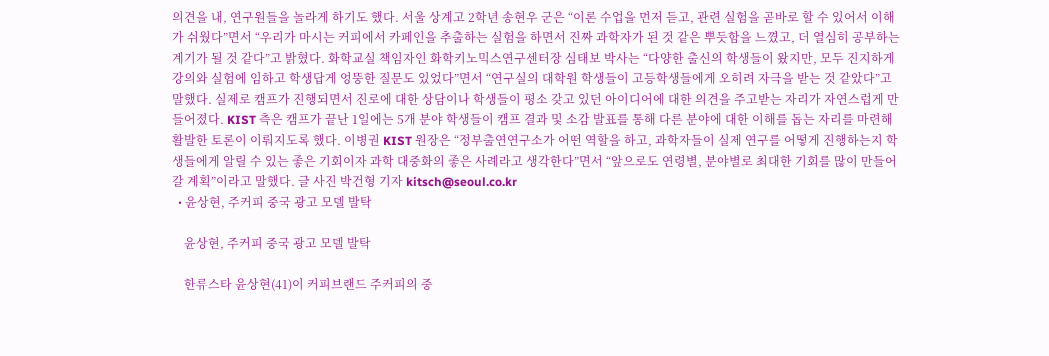의견을 내, 연구원들을 놀라게 하기도 했다. 서울 상계고 2학년 송현우 군은 “이론 수업을 먼저 듣고, 관련 실험을 곧바로 할 수 있어서 이해가 쉬웠다”면서 “우리가 마시는 커피에서 카페인을 추출하는 실험을 하면서 진짜 과학자가 된 것 같은 뿌듯함을 느꼈고, 더 열심히 공부하는 계기가 될 것 같다”고 밝혔다. 화학교실 책임자인 화학키노믹스연구센터장 심태보 박사는 “다양한 출신의 학생들이 왔지만, 모두 진지하게 강의와 실험에 임하고 학생답게 엉뚱한 질문도 있었다”면서 “연구실의 대학원 학생들이 고등학생들에게 오히려 자극을 받는 것 같았다”고 말했다. 실제로 캠프가 진행되면서 진로에 대한 상담이나 학생들이 평소 갖고 있던 아이디어에 대한 의견을 주고받는 자리가 자연스럽게 만들어졌다. KIST 측은 캠프가 끝난 1일에는 5개 분야 학생들이 캠프 결과 및 소감 발표를 통해 다른 분야에 대한 이해를 돕는 자리를 마련해 활발한 토론이 이뤄지도록 했다. 이병권 KIST 원장은 “정부출연연구소가 어떤 역할을 하고, 과학자들이 실제 연구를 어떻게 진행하는지 학생들에게 알릴 수 있는 좋은 기회이자 과학 대중화의 좋은 사례라고 생각한다”면서 “앞으로도 연령별, 분야별로 최대한 기회를 많이 만들어갈 계획”이라고 말했다. 글 사진 박건형 기자 kitsch@seoul.co.kr
  • 윤상현, 주커피 중국 광고 모델 발탁

    윤상현, 주커피 중국 광고 모델 발탁

    한류스타 윤상현(41)이 커피브랜드 주커피의 중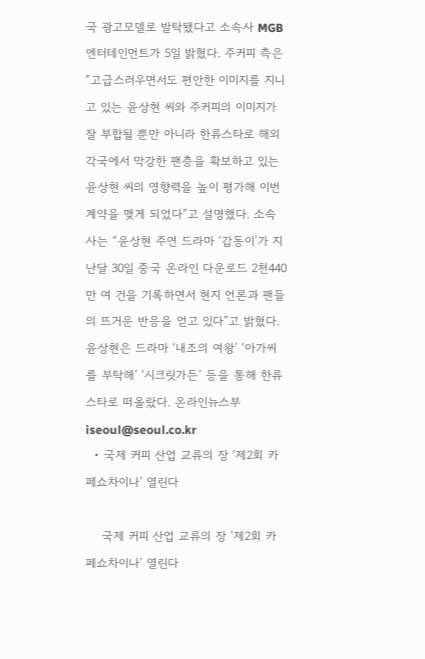국 광고모델로 발탁됐다고 소속사 MGB엔터테인먼트가 5일 밝혔다. 주커피 측은 “고급스러우면서도 편안한 이미지를 지니고 있는 윤상현 씨와 주커피의 이미지가 잘 부합될 뿐만 아니라 한류스타로 해외 각국에서 막강한 팬층을 확보하고 있는 윤상현 씨의 영향력을 높이 평가해 이번 계약을 맺게 되었다”고 설명했다. 소속사는 “윤상현 주연 드라마 ‘갑동이’가 지난달 30일 중국 온라인 다운로드 2천440만 여 건을 기록하면서 현지 언론과 팬들의 뜨거운 반응을 얻고 있다”고 밝혔다. 윤상현은 드라마 ‘내조의 여왕’ ‘아가씨를 부탁해’ ‘시크릿가든’ 등을 통해 한류스타로 떠올랐다. 온라인뉴스부 iseoul@seoul.co.kr
  • 국제 커피 산업 교류의 장 ‘제2회 카페쇼차이나’ 열린다

    국제 커피 산업 교류의 장 ‘제2회 카페쇼차이나’ 열린다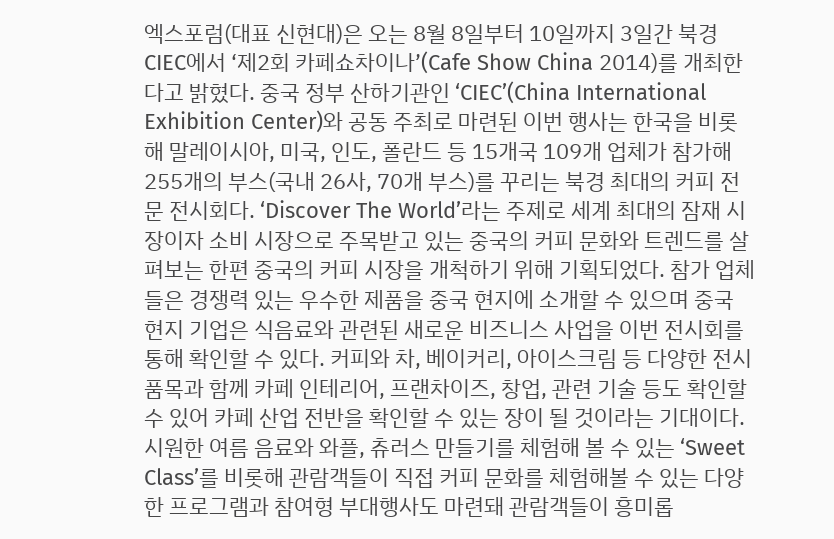엑스포럼(대표 신현대)은 오는 8월 8일부터 10일까지 3일간 북경 CIEC에서 ‘제2회 카페쇼차이나’(Cafe Show China 2014)를 개최한다고 밝혔다. 중국 정부 산하기관인 ‘CIEC’(China International Exhibition Center)와 공동 주최로 마련된 이번 행사는 한국을 비롯해 말레이시아, 미국, 인도, 폴란드 등 15개국 109개 업체가 참가해 255개의 부스(국내 26사, 70개 부스)를 꾸리는 북경 최대의 커피 전문 전시회다. ‘Discover The World’라는 주제로 세계 최대의 잠재 시장이자 소비 시장으로 주목받고 있는 중국의 커피 문화와 트렌드를 살펴보는 한편 중국의 커피 시장을 개척하기 위해 기획되었다. 참가 업체들은 경쟁력 있는 우수한 제품을 중국 현지에 소개할 수 있으며 중국 현지 기업은 식음료와 관련된 새로운 비즈니스 사업을 이번 전시회를 통해 확인할 수 있다. 커피와 차, 베이커리, 아이스크림 등 다양한 전시품목과 함께 카페 인테리어, 프랜차이즈, 창업, 관련 기술 등도 확인할 수 있어 카페 산업 전반을 확인할 수 있는 장이 될 것이라는 기대이다. 시원한 여름 음료와 와플, 츄러스 만들기를 체험해 볼 수 있는 ‘Sweet Class’를 비롯해 관람객들이 직접 커피 문화를 체험해볼 수 있는 다양한 프로그램과 참여형 부대행사도 마련돼 관람객들이 흥미롭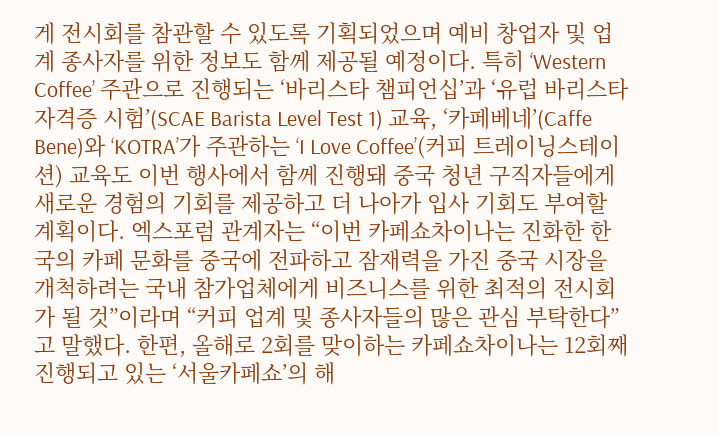게 전시회를 참관할 수 있도록 기획되었으며 예비 창업자 및 업계 종사자를 위한 정보도 함께 제공될 예정이다. 특히 ‘Western Coffee’ 주관으로 진행되는 ‘바리스타 챔피언십’과 ‘유럽 바리스타 자격증 시험’(SCAE Barista Level Test 1) 교육, ‘카페베네’(Caffe Bene)와 ‘KOTRA’가 주관하는 ‘I Love Coffee’(커피 트레이닝스테이션) 교육도 이번 행사에서 함께 진행돼 중국 청년 구직자들에게 새로운 경험의 기회를 제공하고 더 나아가 입사 기회도 부여할 계획이다. 엑스포럼 관계자는 “이번 카페쇼차이나는 진화한 한국의 카페 문화를 중국에 전파하고 잠재력을 가진 중국 시장을 개척하려는 국내 참가업체에게 비즈니스를 위한 최적의 전시회가 될 것”이라며 “커피 업계 및 종사자들의 많은 관심 부탁한다”고 말했다. 한편, 올해로 2회를 맞이하는 카페쇼차이나는 12회째 진행되고 있는 ‘서울카페쇼’의 해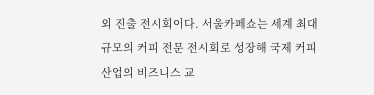외 진출 전시회이다. 서울카페쇼는 세계 최대 규모의 커피 전문 전시회로 성장해 국제 커피 산업의 비즈니스 교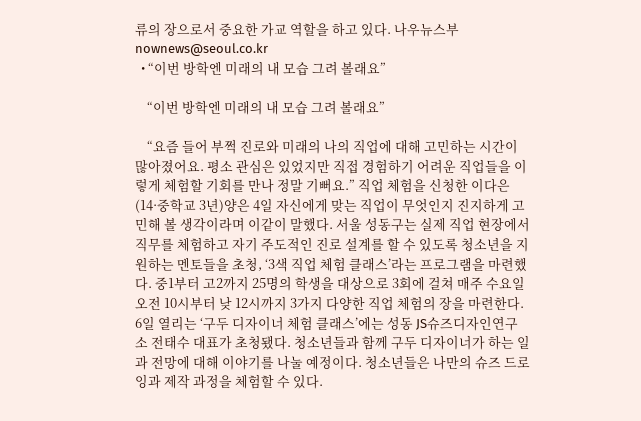류의 장으로서 중요한 가교 역할을 하고 있다. 나우뉴스부 nownews@seoul.co.kr
  • “이번 방학엔 미래의 내 모습 그려 볼래요”

    “이번 방학엔 미래의 내 모습 그려 볼래요”

    “요즘 들어 부쩍 진로와 미래의 나의 직업에 대해 고민하는 시간이 많아졌어요. 평소 관심은 있었지만 직접 경험하기 어려운 직업들을 이렇게 체험할 기회를 만나 정말 기뻐요.” 직업 체험을 신청한 이다은(14·중학교 3년)양은 4일 자신에게 맞는 직업이 무엇인지 진지하게 고민해 볼 생각이라며 이같이 말했다. 서울 성동구는 실제 직업 현장에서 직무를 체험하고 자기 주도적인 진로 설계를 할 수 있도록 청소년을 지원하는 멘토들을 초청, ‘3색 직업 체험 클래스’라는 프로그램을 마련했다. 중1부터 고2까지 25명의 학생을 대상으로 3회에 걸쳐 매주 수요일 오전 10시부터 낮 12시까지 3가지 다양한 직업 체험의 장을 마련한다. 6일 열리는 ‘구두 디자이너 체험 클래스’에는 성동 JS슈즈디자인연구소 전태수 대표가 초청됐다. 청소년들과 함께 구두 디자이너가 하는 일과 전망에 대해 이야기를 나눌 예정이다. 청소년들은 나만의 슈즈 드로잉과 제작 과정을 체험할 수 있다.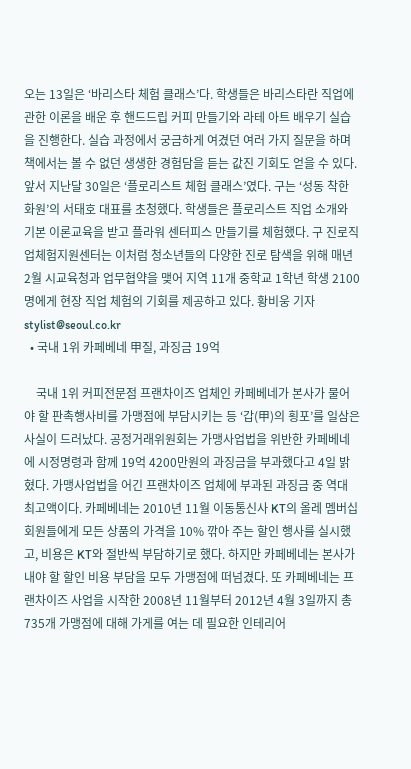오는 13일은 ‘바리스타 체험 클래스’다. 학생들은 바리스타란 직업에 관한 이론을 배운 후 핸드드립 커피 만들기와 라테 아트 배우기 실습을 진행한다. 실습 과정에서 궁금하게 여겼던 여러 가지 질문을 하며 책에서는 볼 수 없던 생생한 경험담을 듣는 값진 기회도 얻을 수 있다. 앞서 지난달 30일은 ‘플로리스트 체험 클래스’였다. 구는 ‘성동 착한 화원’의 서태호 대표를 초청했다. 학생들은 플로리스트 직업 소개와 기본 이론교육을 받고 플라워 센터피스 만들기를 체험했다. 구 진로직업체험지원센터는 이처럼 청소년들의 다양한 진로 탐색을 위해 매년 2월 시교육청과 업무협약을 맺어 지역 11개 중학교 1학년 학생 2100명에게 현장 직업 체험의 기회를 제공하고 있다. 황비웅 기자 stylist@seoul.co.kr
  • 국내 1위 카페베네 甲질, 과징금 19억

    국내 1위 커피전문점 프랜차이즈 업체인 카페베네가 본사가 물어야 할 판촉행사비를 가맹점에 부담시키는 등 ‘갑(甲)의 횡포’를 일삼은 사실이 드러났다. 공정거래위원회는 가맹사업법을 위반한 카페베네에 시정명령과 함께 19억 4200만원의 과징금을 부과했다고 4일 밝혔다. 가맹사업법을 어긴 프랜차이즈 업체에 부과된 과징금 중 역대 최고액이다. 카페베네는 2010년 11월 이동통신사 KT의 올레 멤버십 회원들에게 모든 상품의 가격을 10% 깎아 주는 할인 행사를 실시했고, 비용은 KT와 절반씩 부담하기로 했다. 하지만 카페베네는 본사가 내야 할 할인 비용 부담을 모두 가맹점에 떠넘겼다. 또 카페베네는 프랜차이즈 사업을 시작한 2008년 11월부터 2012년 4월 3일까지 총 735개 가맹점에 대해 가게를 여는 데 필요한 인테리어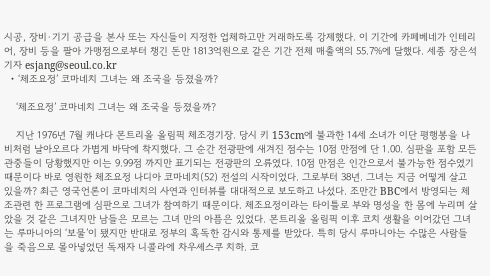시공, 장비·기기 공급을 본사 또는 자신들이 지정한 업체하고만 거래하도록 강제했다. 이 기간에 카페베네가 인테리어, 장비 등을 팔아 가맹점으로부터 챙긴 돈만 1813억원으로 같은 기간 전체 매출액의 55.7%에 달했다. 세종 장은석 기자 esjang@seoul.co.kr
  • ‘체조요정’ 코마네치 그녀는 왜 조국을 등졌을까?

    ‘체조요정’ 코마네치 그녀는 왜 조국을 등졌을까?

    지난 1976년 7월 캐나다 몬트리올 올림픽 체조경기장. 당시 키 153cm에 불과한 14세 소녀가 이단 평행봉을 나비처럼 날아오르다 가볍게 바닥에 착지했다. 그 순간 전광판에 새겨진 점수는 10점 만점에 단 1.00. 심판을 포함 모든 관중들이 당황했지만 이는 9.99점 까지만 표기되는 전광판의 오류였다. 10점 만점은 인간으로서 불가능한 점수였기 때문이다 바로 영원한 체조요정 나디아 코마네치(52) 전설의 시작이었다. 그로부터 38년. 그녀는 지금 어떻게 살고 있을까? 최근 영국언론이 코마네치의 사연과 인터뷰를 대대적으로 보도하고 나섰다. 조만간 BBC에서 방영되는 체조관련 한 프로그램에 심판으로 그녀가 참여하기 때문이다. 체조요정이라는 타이틀로 부와 명성을 한 몸에 누리며 살았을 것 같은 그녀지만 남들은 모르는 그녀 만의 아픔은 있었다. 몬트리올 올림픽 이후 코치 생활을 이어갔던 그녀는 루마니아의 ‘보물’이 됐지만 반대로 정부의 혹독한 감시와 통제를 받았다. 특히 당시 루마니아는 수많은 사람들을 죽음으로 몰아넣었던 독재자 니콜라에 차우셰스쿠 치하. 코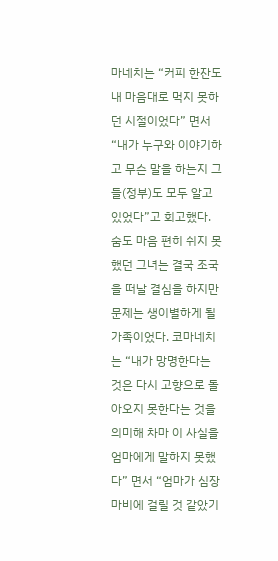마네치는 “커피 한잔도 내 마음대로 먹지 못하던 시절이었다” 면서 “내가 누구와 이야기하고 무슨 말을 하는지 그들(정부)도 모두 알고 있었다”고 회고했다. 숨도 마음 편히 쉬지 못했던 그녀는 결국 조국을 떠날 결심을 하지만 문제는 생이별하게 될 가족이었다. 코마네치는 “내가 망명한다는 것은 다시 고향으로 돌아오지 못한다는 것을 의미해 차마 이 사실을 엄마에게 말하지 못했다” 면서 “엄마가 심장마비에 걸릴 것 같았기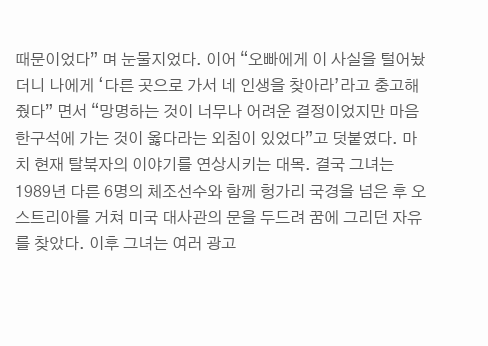때문이었다” 며 눈물지었다. 이어 “오빠에게 이 사실을 털어놨더니 나에게 ‘다른 곳으로 가서 네 인생을 찾아라’라고 충고해줬다” 면서 “망명하는 것이 너무나 어려운 결정이었지만 마음 한구석에 가는 것이 옳다라는 외침이 있었다”고 덧붙였다. 마치 현재 탈북자의 이야기를 연상시키는 대목. 결국 그녀는 1989년 다른 6명의 체조선수와 함께 헝가리 국경을 넘은 후 오스트리아를 거쳐 미국 대사관의 문을 두드려 꿈에 그리던 자유를 찾았다. 이후 그녀는 여러 광고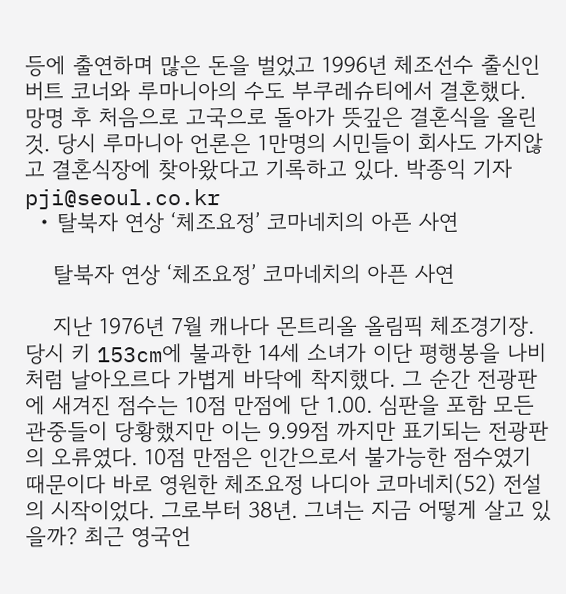등에 출연하며 많은 돈을 벌었고 1996년 체조선수 출신인 버트 코너와 루마니아의 수도 부쿠레슈티에서 결혼했다. 망명 후 처음으로 고국으로 돌아가 뜻깊은 결혼식을 올린 것. 당시 루마니아 언론은 1만명의 시민들이 회사도 가지않고 결혼식장에 찾아왔다고 기록하고 있다. 박종익 기자 pji@seoul.co.kr
  • 탈북자 연상 ‘체조요정’ 코마네치의 아픈 사연

    탈북자 연상 ‘체조요정’ 코마네치의 아픈 사연

    지난 1976년 7월 캐나다 몬트리올 올림픽 체조경기장. 당시 키 153cm에 불과한 14세 소녀가 이단 평행봉을 나비처럼 날아오르다 가볍게 바닥에 착지했다. 그 순간 전광판에 새겨진 점수는 10점 만점에 단 1.00. 심판을 포함 모든 관중들이 당황했지만 이는 9.99점 까지만 표기되는 전광판의 오류였다. 10점 만점은 인간으로서 불가능한 점수였기 때문이다 바로 영원한 체조요정 나디아 코마네치(52) 전설의 시작이었다. 그로부터 38년. 그녀는 지금 어떻게 살고 있을까? 최근 영국언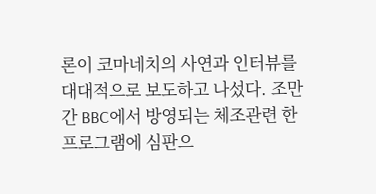론이 코마네치의 사연과 인터뷰를 대대적으로 보도하고 나섰다. 조만간 BBC에서 방영되는 체조관련 한 프로그램에 심판으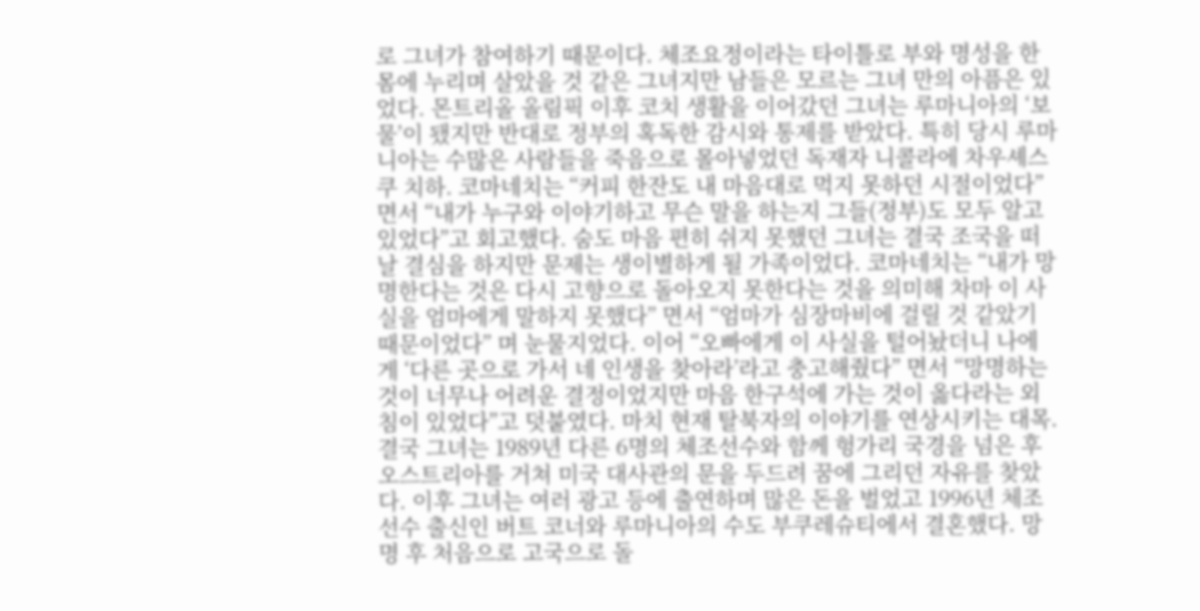로 그녀가 참여하기 때문이다. 체조요정이라는 타이틀로 부와 명성을 한 몸에 누리며 살았을 것 같은 그녀지만 남들은 모르는 그녀 만의 아픔은 있었다. 몬트리올 올림픽 이후 코치 생활을 이어갔던 그녀는 루마니아의 ‘보물’이 됐지만 반대로 정부의 혹독한 감시와 통제를 받았다. 특히 당시 루마니아는 수많은 사람들을 죽음으로 몰아넣었던 독재자 니콜라에 차우셰스쿠 치하. 코마네치는 “커피 한잔도 내 마음대로 먹지 못하던 시절이었다” 면서 “내가 누구와 이야기하고 무슨 말을 하는지 그들(정부)도 모두 알고 있었다”고 회고했다. 숨도 마음 편히 쉬지 못했던 그녀는 결국 조국을 떠날 결심을 하지만 문제는 생이별하게 될 가족이었다. 코마네치는 “내가 망명한다는 것은 다시 고향으로 돌아오지 못한다는 것을 의미해 차마 이 사실을 엄마에게 말하지 못했다” 면서 “엄마가 심장마비에 걸릴 것 같았기 때문이었다” 며 눈물지었다. 이어 “오빠에게 이 사실을 털어놨더니 나에게 ‘다른 곳으로 가서 네 인생을 찾아라’라고 충고해줬다” 면서 “망명하는 것이 너무나 어려운 결정이었지만 마음 한구석에 가는 것이 옳다라는 외침이 있었다”고 덧붙였다. 마치 현재 탈북자의 이야기를 연상시키는 대목. 결국 그녀는 1989년 다른 6명의 체조선수와 함께 헝가리 국경을 넘은 후 오스트리아를 거쳐 미국 대사관의 문을 두드려 꿈에 그리던 자유를 찾았다. 이후 그녀는 여러 광고 등에 출연하며 많은 돈을 벌었고 1996년 체조선수 출신인 버트 코너와 루마니아의 수도 부쿠레슈티에서 결혼했다. 망명 후 처음으로 고국으로 돌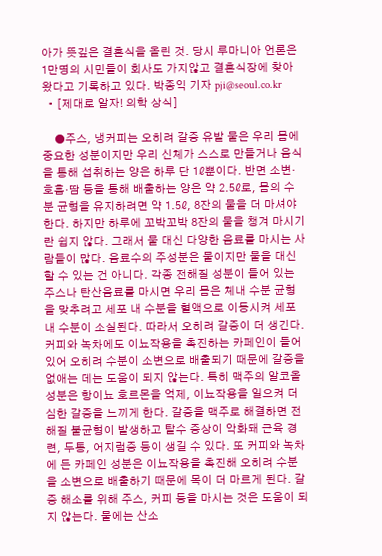아가 뜻깊은 결혼식을 올린 것. 당시 루마니아 언론은 1만명의 시민들이 회사도 가지않고 결혼식장에 찾아왔다고 기록하고 있다. 박종익 기자 pji@seoul.co.kr
  • [제대로 알자! 의학 상식]

    ●주스, 냉커피는 오히려 갈증 유발 물은 우리 몸에 중요한 성분이지만 우리 신체가 스스로 만들거나 음식을 통해 섭취하는 양은 하루 단 1ℓ뿐이다. 반면 소변·호흡·땀 등을 통해 배출하는 양은 약 2.5ℓ로, 몸의 수분 균형을 유지하려면 약 1.5ℓ, 8잔의 물을 더 마셔야 한다. 하지만 하루에 꼬박꼬박 8잔의 물을 챙겨 마시기란 쉽지 않다. 그래서 물 대신 다양한 음료를 마시는 사람들이 많다. 음료수의 주성분은 물이지만 물을 대신할 수 있는 건 아니다. 각종 전해질 성분이 들어 있는 주스나 탄산음료를 마시면 우리 몸은 체내 수분 균형을 맞추려고 세포 내 수분을 혈액으로 이동시켜 세포 내 수분이 소실된다. 따라서 오히려 갈증이 더 생긴다. 커피와 녹차에도 이뇨작용을 촉진하는 카페인이 들어 있어 오히려 수분이 소변으로 배출되기 때문에 갈증을 없애는 데는 도움이 되지 않는다. 특히 맥주의 알코올 성분은 항이뇨 호르몬을 억제, 이뇨작용을 일으켜 더 심한 갈증을 느끼게 한다. 갈증을 맥주로 해결하면 전해질 불균형이 발생하고 탈수 증상이 악화돼 근육 경련, 두통, 어지럼증 등이 생길 수 있다. 또 커피와 녹차에 든 카페인 성분은 이뇨작용을 촉진해 오히려 수분을 소변으로 배출하기 때문에 목이 더 마르게 된다. 갈증 해소를 위해 주스, 커피 등을 마시는 것은 도움이 되지 않는다. 물에는 산소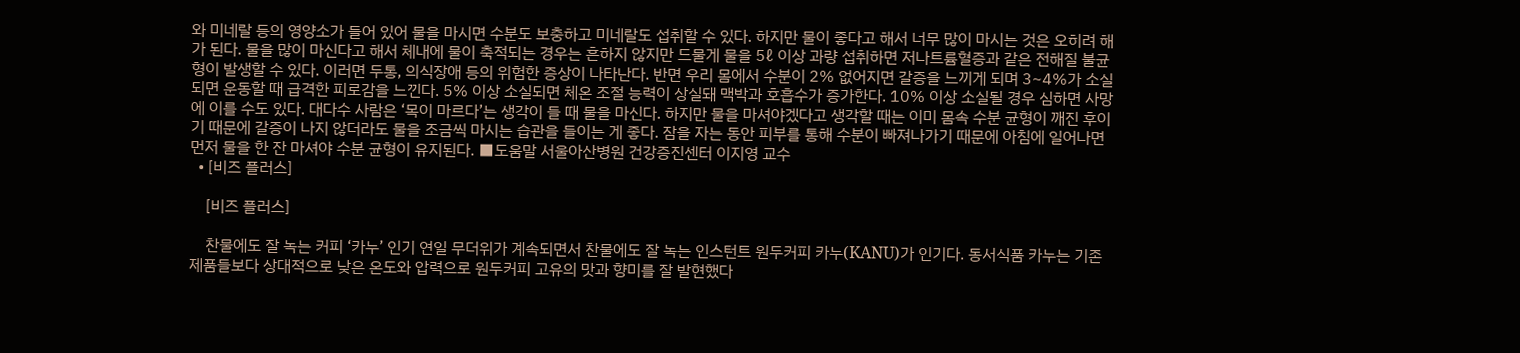와 미네랄 등의 영양소가 들어 있어 물을 마시면 수분도 보충하고 미네랄도 섭취할 수 있다. 하지만 물이 좋다고 해서 너무 많이 마시는 것은 오히려 해가 된다. 물을 많이 마신다고 해서 체내에 물이 축적되는 경우는 흔하지 않지만 드물게 물을 5ℓ 이상 과량 섭취하면 저나트륨혈증과 같은 전해질 불균형이 발생할 수 있다. 이러면 두통, 의식장애 등의 위험한 증상이 나타난다. 반면 우리 몸에서 수분이 2% 없어지면 갈증을 느끼게 되며 3~4%가 소실되면 운동할 때 급격한 피로감을 느낀다. 5% 이상 소실되면 체온 조절 능력이 상실돼 맥박과 호흡수가 증가한다. 10% 이상 소실될 경우 심하면 사망에 이를 수도 있다. 대다수 사람은 ‘목이 마르다’는 생각이 들 때 물을 마신다. 하지만 물을 마셔야겠다고 생각할 때는 이미 몸속 수분 균형이 깨진 후이기 때문에 갈증이 나지 않더라도 물을 조금씩 마시는 습관을 들이는 게 좋다. 잠을 자는 동안 피부를 통해 수분이 빠져나가기 때문에 아침에 일어나면 먼저 물을 한 잔 마셔야 수분 균형이 유지된다. ■도움말 서울아산병원 건강증진센터 이지영 교수
  • [비즈 플러스]

    [비즈 플러스]

    찬물에도 잘 녹는 커피 ‘카누’ 인기 연일 무더위가 계속되면서 찬물에도 잘 녹는 인스턴트 원두커피 카누(KANU)가 인기다. 동서식품 카누는 기존 제품들보다 상대적으로 낮은 온도와 압력으로 원두커피 고유의 맛과 향미를 잘 발현했다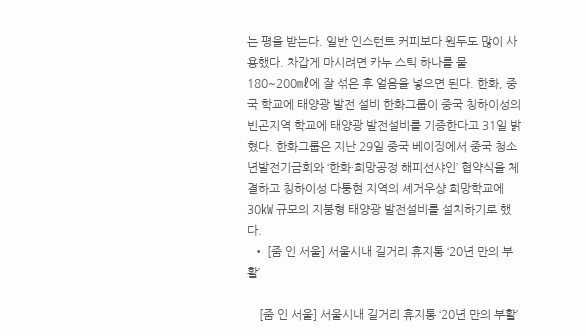는 평을 받는다. 일반 인스턴트 커피보다 원두도 많이 사용했다. 차갑게 마시려면 카누 스틱 하나를 물 180~200㎖에 잘 섞은 후 얼음을 넣으면 된다. 한화, 중국 학교에 태양광 발전 설비 한화그룹이 중국 칭하이성의 빈곤지역 학교에 태양광 발전설비를 기증한다고 31일 밝혔다. 한화그룹은 지난 29일 중국 베이징에서 중국 청소년발전기금회와 ‘한화·희망공정 해피선샤인’ 협약식을 체결하고 칭하이성 다퉁현 지역의 셰거우샹 희망학교에 30㎾ 규모의 지붕형 태양광 발전설비를 설치하기로 했다.
  • [줌 인 서울] 서울시내 길거리 휴지통 ‘20년 만의 부활’

    [줌 인 서울] 서울시내 길거리 휴지통 ‘20년 만의 부활’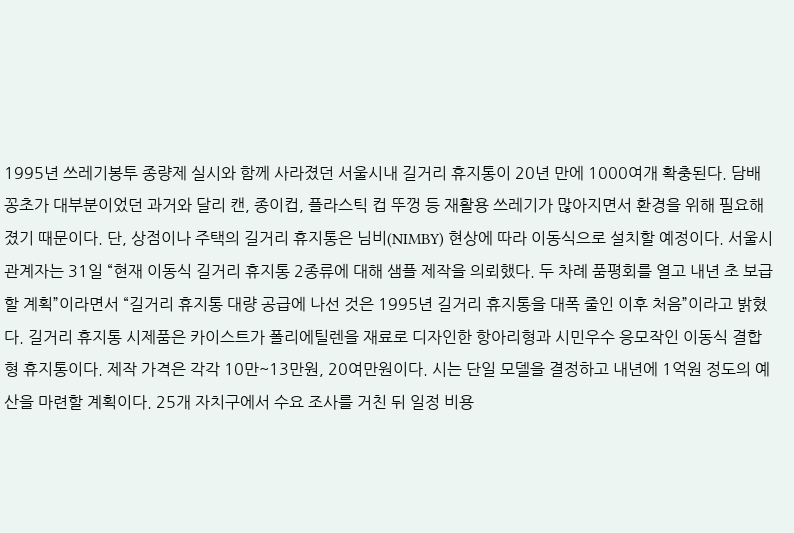1995년 쓰레기봉투 종량제 실시와 함께 사라졌던 서울시내 길거리 휴지통이 20년 만에 1000여개 확충된다. 담배꽁초가 대부분이었던 과거와 달리 캔, 종이컵, 플라스틱 컵 뚜껑 등 재활용 쓰레기가 많아지면서 환경을 위해 필요해졌기 때문이다. 단, 상점이나 주택의 길거리 휴지통은 님비(NIMBY) 현상에 따라 이동식으로 설치할 예정이다. 서울시 관계자는 31일 “현재 이동식 길거리 휴지통 2종류에 대해 샘플 제작을 의뢰했다. 두 차례 품평회를 열고 내년 초 보급할 계획”이라면서 “길거리 휴지통 대량 공급에 나선 것은 1995년 길거리 휴지통을 대폭 줄인 이후 처음”이라고 밝혔다. 길거리 휴지통 시제품은 카이스트가 폴리에틸렌을 재료로 디자인한 항아리형과 시민우수 응모작인 이동식 결합형 휴지통이다. 제작 가격은 각각 10만~13만원, 20여만원이다. 시는 단일 모델을 결정하고 내년에 1억원 정도의 예산을 마련할 계획이다. 25개 자치구에서 수요 조사를 거친 뒤 일정 비용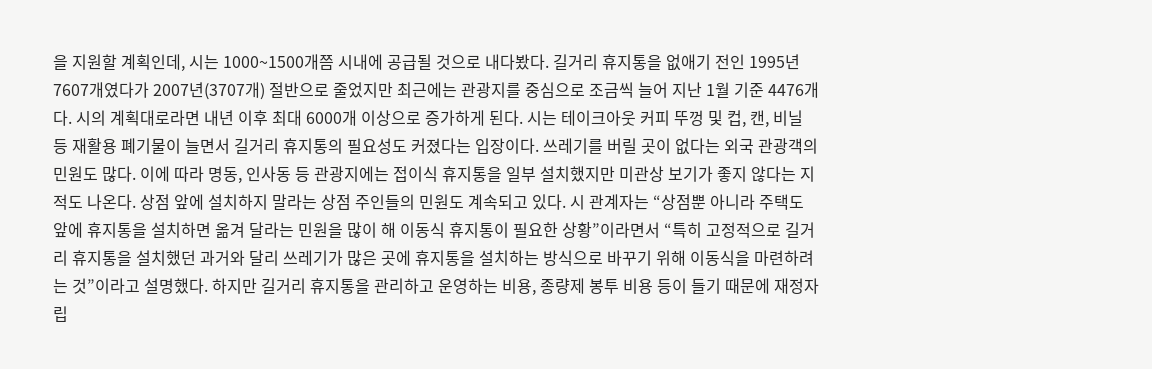을 지원할 계획인데, 시는 1000~1500개쯤 시내에 공급될 것으로 내다봤다. 길거리 휴지통을 없애기 전인 1995년 7607개였다가 2007년(3707개) 절반으로 줄었지만 최근에는 관광지를 중심으로 조금씩 늘어 지난 1월 기준 4476개다. 시의 계획대로라면 내년 이후 최대 6000개 이상으로 증가하게 된다. 시는 테이크아웃 커피 뚜껑 및 컵, 캔, 비닐 등 재활용 폐기물이 늘면서 길거리 휴지통의 필요성도 커졌다는 입장이다. 쓰레기를 버릴 곳이 없다는 외국 관광객의 민원도 많다. 이에 따라 명동, 인사동 등 관광지에는 접이식 휴지통을 일부 설치했지만 미관상 보기가 좋지 않다는 지적도 나온다. 상점 앞에 설치하지 말라는 상점 주인들의 민원도 계속되고 있다. 시 관계자는 “상점뿐 아니라 주택도 앞에 휴지통을 설치하면 옮겨 달라는 민원을 많이 해 이동식 휴지통이 필요한 상황”이라면서 “특히 고정적으로 길거리 휴지통을 설치했던 과거와 달리 쓰레기가 많은 곳에 휴지통을 설치하는 방식으로 바꾸기 위해 이동식을 마련하려는 것”이라고 설명했다. 하지만 길거리 휴지통을 관리하고 운영하는 비용, 종량제 봉투 비용 등이 들기 때문에 재정자립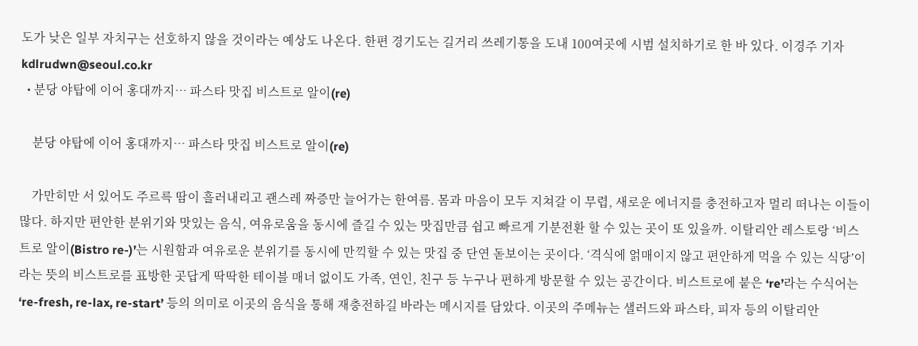도가 낮은 일부 자치구는 선호하지 않을 것이라는 예상도 나온다. 한편 경기도는 길거리 쓰레기통을 도내 100여곳에 시범 설치하기로 한 바 있다. 이경주 기자 kdlrudwn@seoul.co.kr
  • 분당 야탑에 이어 홍대까지… 파스타 맛집 비스트로 알이(re)

    분당 야탑에 이어 홍대까지… 파스타 맛집 비스트로 알이(re)

    가만히만 서 있어도 주르륵 땀이 흘러내리고 괜스레 짜증만 늘어가는 한여름. 몸과 마음이 모두 지쳐갈 이 무렵, 새로운 에너지를 충전하고자 멀리 떠나는 이들이 많다. 하지만 편안한 분위기와 맛있는 음식, 여유로움을 동시에 즐길 수 있는 맛집만큼 쉽고 빠르게 기분전환 할 수 있는 곳이 또 있을까. 이탈리안 레스토랑 ‘비스트로 알이(Bistro re-)’는 시원함과 여유로운 분위기를 동시에 만끽할 수 있는 맛집 중 단연 돋보이는 곳이다. ‘격식에 얽매이지 않고 편안하게 먹을 수 있는 식당’이라는 뜻의 비스트로를 표방한 곳답게 딱딱한 테이블 매너 없이도 가족, 연인, 친구 등 누구나 편하게 방문할 수 있는 공간이다. 비스트로에 붙은 ‘re’라는 수식어는 ‘re-fresh, re-lax, re-start’ 등의 의미로 이곳의 음식을 통해 재충전하길 바라는 메시지를 담았다. 이곳의 주메뉴는 샐러드와 파스타, 피자 등의 이탈리안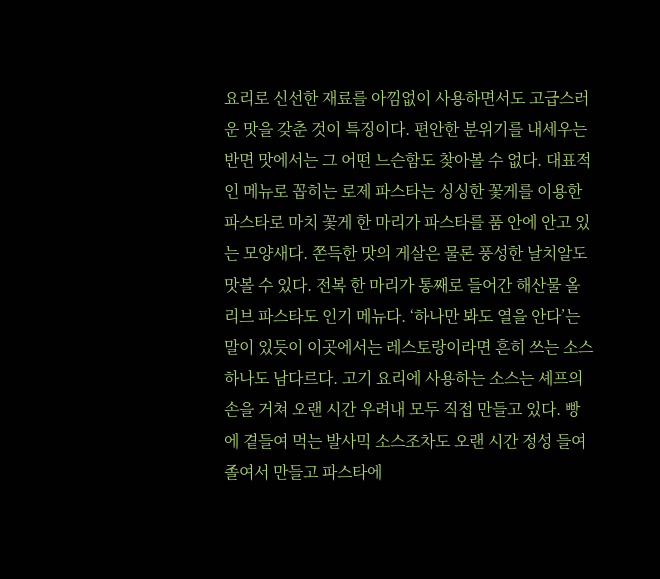요리로 신선한 재료를 아낌없이 사용하면서도 고급스러운 맛을 갖춘 것이 특징이다. 편안한 분위기를 내세우는 반면 맛에서는 그 어떤 느슨함도 찾아볼 수 없다. 대표적인 메뉴로 꼽히는 로제 파스타는 싱싱한 꽃게를 이용한 파스타로 마치 꽃게 한 마리가 파스타를 품 안에 안고 있는 모양새다. 쫀득한 맛의 게살은 물론 풍성한 날치알도 맛볼 수 있다. 전복 한 마리가 통째로 들어간 해산물 올리브 파스타도 인기 메뉴다. ‘하나만 봐도 열을 안다’는 말이 있듯이 이곳에서는 레스토랑이라면 흔히 쓰는 소스 하나도 남다르다. 고기 요리에 사용하는 소스는 셰프의 손을 거쳐 오랜 시간 우려내 모두 직접 만들고 있다. 빵에 곁들여 먹는 발사믹 소스조차도 오랜 시간 정성 들여 졸여서 만들고 파스타에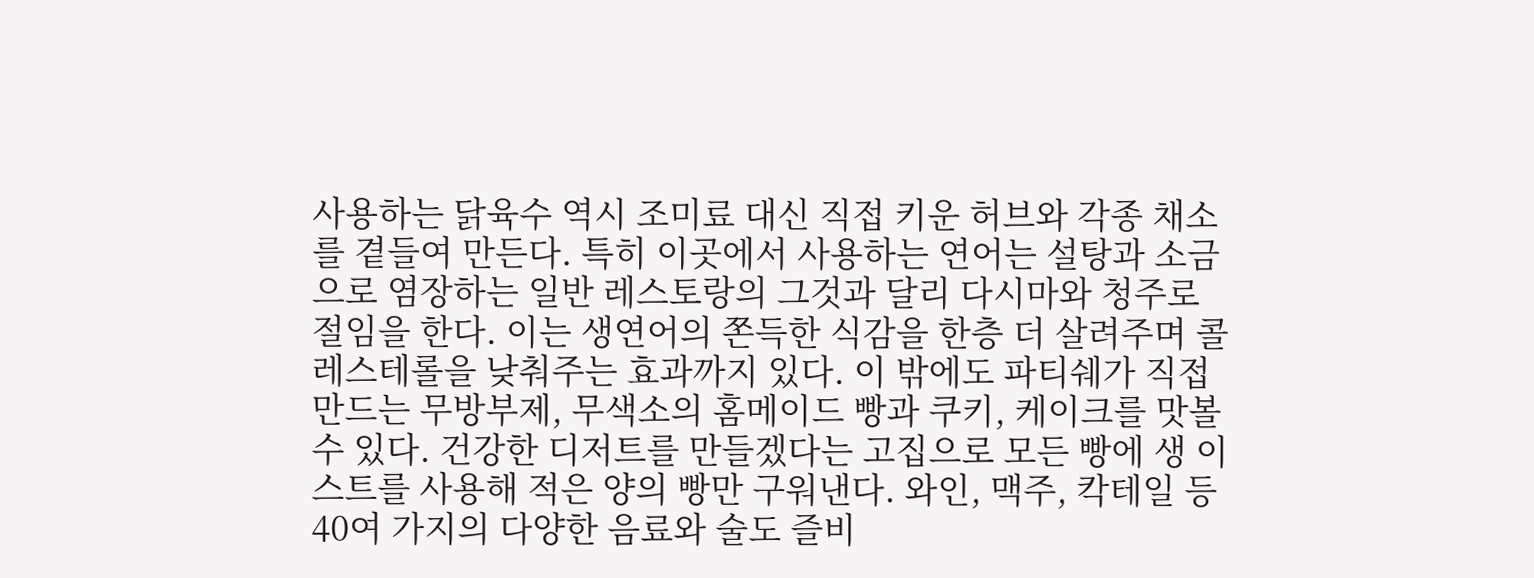사용하는 닭육수 역시 조미료 대신 직접 키운 허브와 각종 채소를 곁들여 만든다. 특히 이곳에서 사용하는 연어는 설탕과 소금으로 염장하는 일반 레스토랑의 그것과 달리 다시마와 청주로 절임을 한다. 이는 생연어의 쫀득한 식감을 한층 더 살려주며 콜레스테롤을 낮춰주는 효과까지 있다. 이 밖에도 파티쉐가 직접 만드는 무방부제, 무색소의 홈메이드 빵과 쿠키, 케이크를 맛볼 수 있다. 건강한 디저트를 만들겠다는 고집으로 모든 빵에 생 이스트를 사용해 적은 양의 빵만 구워낸다. 와인, 맥주, 칵테일 등 40여 가지의 다양한 음료와 술도 즐비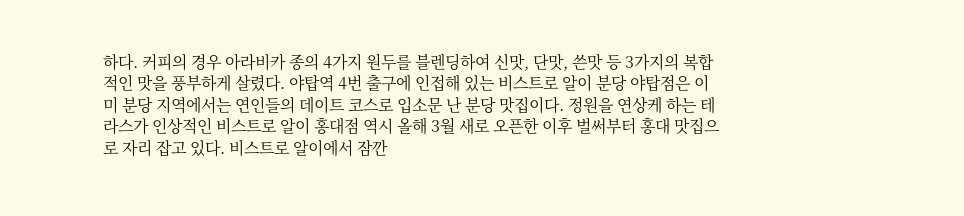하다. 커피의 경우 아라비카 종의 4가지 원두를 블렌딩하여 신맛, 단맛, 쓴맛 등 3가지의 복합적인 맛을 풍부하게 살렸다. 야탑역 4번 출구에 인접해 있는 비스트로 알이 분당 야탑점은 이미 분당 지역에서는 연인들의 데이트 코스로 입소문 난 분당 맛집이다. 정원을 연상케 하는 테라스가 인상적인 비스트로 알이 홍대점 역시 올해 3월 새로 오픈한 이후 벌써부터 홍대 맛집으로 자리 잡고 있다. 비스트로 알이에서 잠깐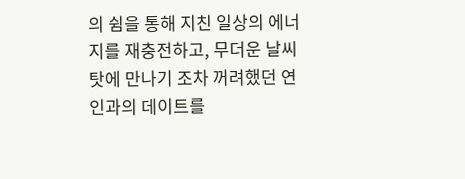의 쉼을 통해 지친 일상의 에너지를 재충전하고, 무더운 날씨 탓에 만나기 조차 꺼려했던 연인과의 데이트를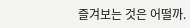즐겨보는 것은 어떨까.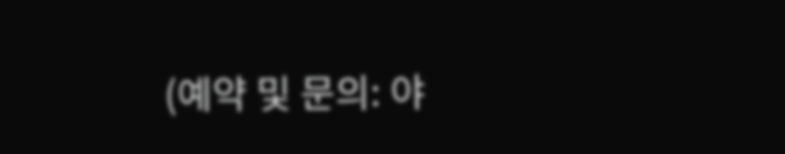(예약 및 문의: 야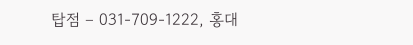탑점 – 031-709-1222, 홍대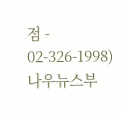점 - 02-326-1998) 나우뉴스부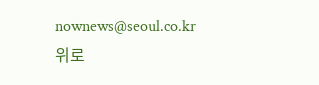nownews@seoul.co.kr
위로